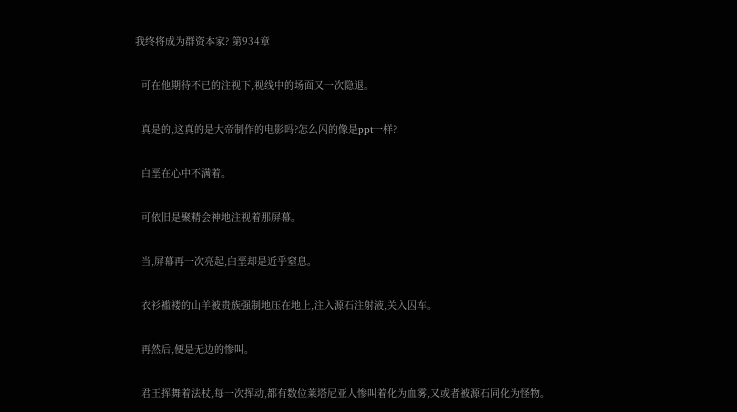我终将成为群资本家? 第934章

  可在他期待不已的注视下,视线中的场面又一次隐退。

  真是的,这真的是大帝制作的电影吗?怎么闪的像是ppt一样?

  白垩在心中不满着。

  可依旧是聚精会神地注视着那屏幕。

  当,屏幕再一次亮起,白垩却是近乎窒息。

  衣衫褴褛的山羊被贵族强制地压在地上,注入源石注射液,关入囚车。

  再然后,便是无边的惨叫。

  君王挥舞着法杖,每一次挥动,都有数位莱塔尼亚人惨叫着化为血雾,又或者被源石同化为怪物。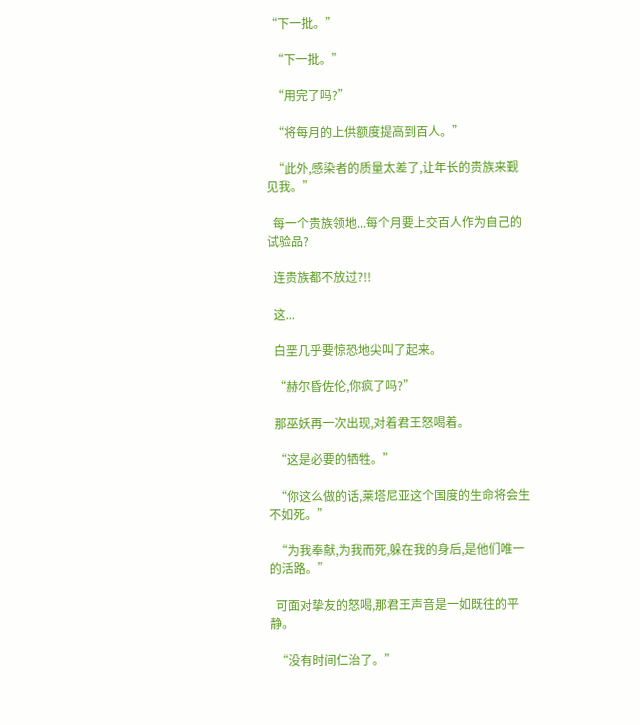“下一批。”

  “下一批。”

  “用完了吗?”

  “将每月的上供额度提高到百人。”

  “此外,感染者的质量太差了,让年长的贵族来觐见我。”

  每一个贵族领地...每个月要上交百人作为自己的试验品?

  连贵族都不放过?!!

  这...

  白垩几乎要惊恐地尖叫了起来。

  “赫尔昏佐伦,你疯了吗?”

  那巫妖再一次出现,对着君王怒喝着。

  “这是必要的牺牲。”

  “你这么做的话,莱塔尼亚这个国度的生命将会生不如死。”

  “为我奉献,为我而死,躲在我的身后,是他们唯一的活路。”

  可面对挚友的怒喝,那君王声音是一如既往的平静。

  “没有时间仁治了。”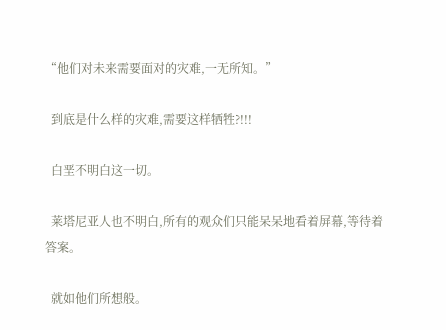“他们对未来需要面对的灾难,一无所知。”

  到底是什么样的灾难,需要这样牺牲?!!!

  白垩不明白这一切。

  莱塔尼亚人也不明白,所有的观众们只能呆呆地看着屏幕,等待着答案。

  就如他们所想般。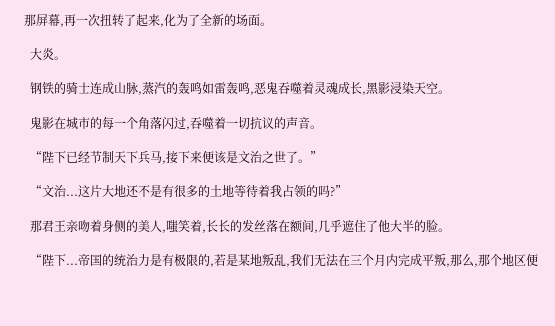那屏幕,再一次扭转了起来,化为了全新的场面。

  大炎。

  钢铁的骑士连成山脉,蒸汽的轰鸣如雷轰鸣,恶鬼吞噬着灵魂成长,黑影浸染天空。

  鬼影在城市的每一个角落闪过,吞噬着一切抗议的声音。

  “陛下已经节制天下兵马,接下来便该是文治之世了。”

  “文治...这片大地还不是有很多的土地等待着我占领的吗?”

  那君王亲吻着身侧的美人,嗤笑着,长长的发丝落在额间,几乎遮住了他大半的脸。

  “陛下...帝国的统治力是有极限的,若是某地叛乱,我们无法在三个月内完成平叛,那么,那个地区便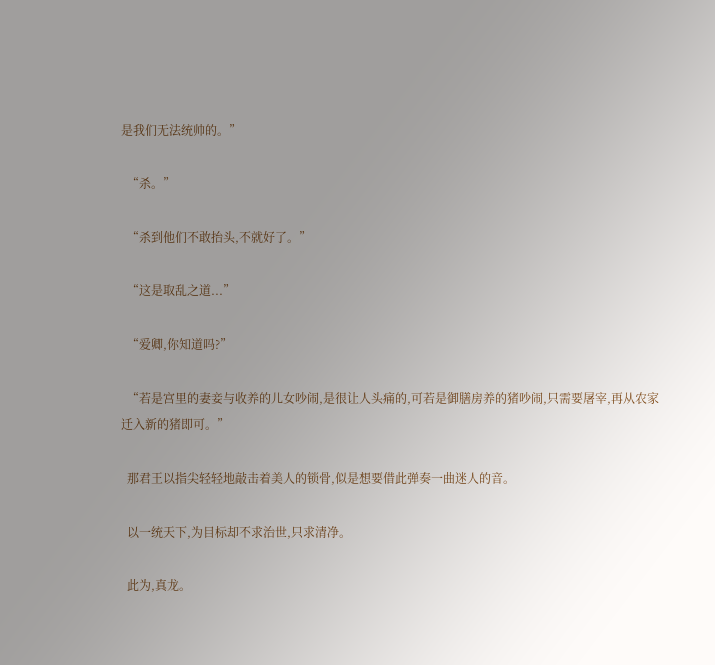是我们无法统帅的。”

  “杀。”

  “杀到他们不敢抬头,不就好了。”

  “这是取乱之道...”

  “爱卿,你知道吗?”

  “若是宫里的妻妾与收养的儿女吵闹,是很让人头痛的,可若是御膳房养的猪吵闹,只需要屠宰,再从农家迁入新的猪即可。”

  那君王以指尖轻轻地敲击着美人的锁骨,似是想要借此弹奏一曲迷人的音。

  以一统天下,为目标却不求治世,只求清净。

  此为,真龙。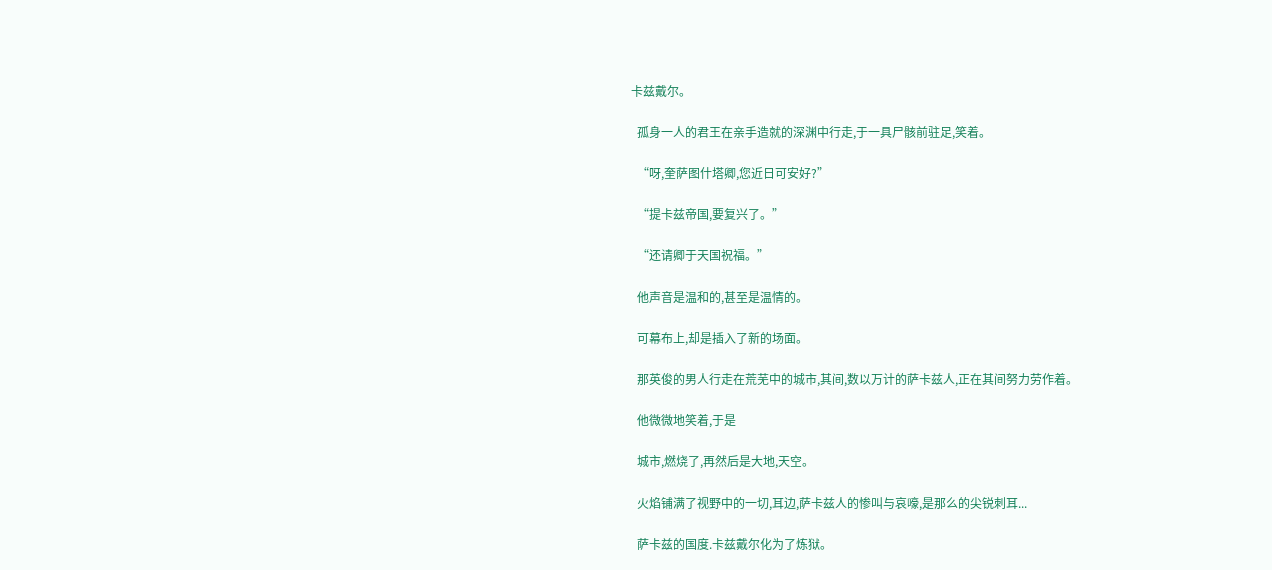卡兹戴尔。

  孤身一人的君王在亲手造就的深渊中行走,于一具尸骸前驻足,笑着。

  “呀,奎萨图什塔卿,您近日可安好?”

  “提卡兹帝国,要复兴了。”

  “还请卿于天国祝福。”

  他声音是温和的,甚至是温情的。

  可幕布上,却是插入了新的场面。

  那英俊的男人行走在荒芜中的城市,其间,数以万计的萨卡兹人,正在其间努力劳作着。

  他微微地笑着,于是

  城市,燃烧了,再然后是大地,天空。

  火焰铺满了视野中的一切,耳边,萨卡兹人的惨叫与哀嚎,是那么的尖锐刺耳...

  萨卡兹的国度.卡兹戴尔化为了炼狱。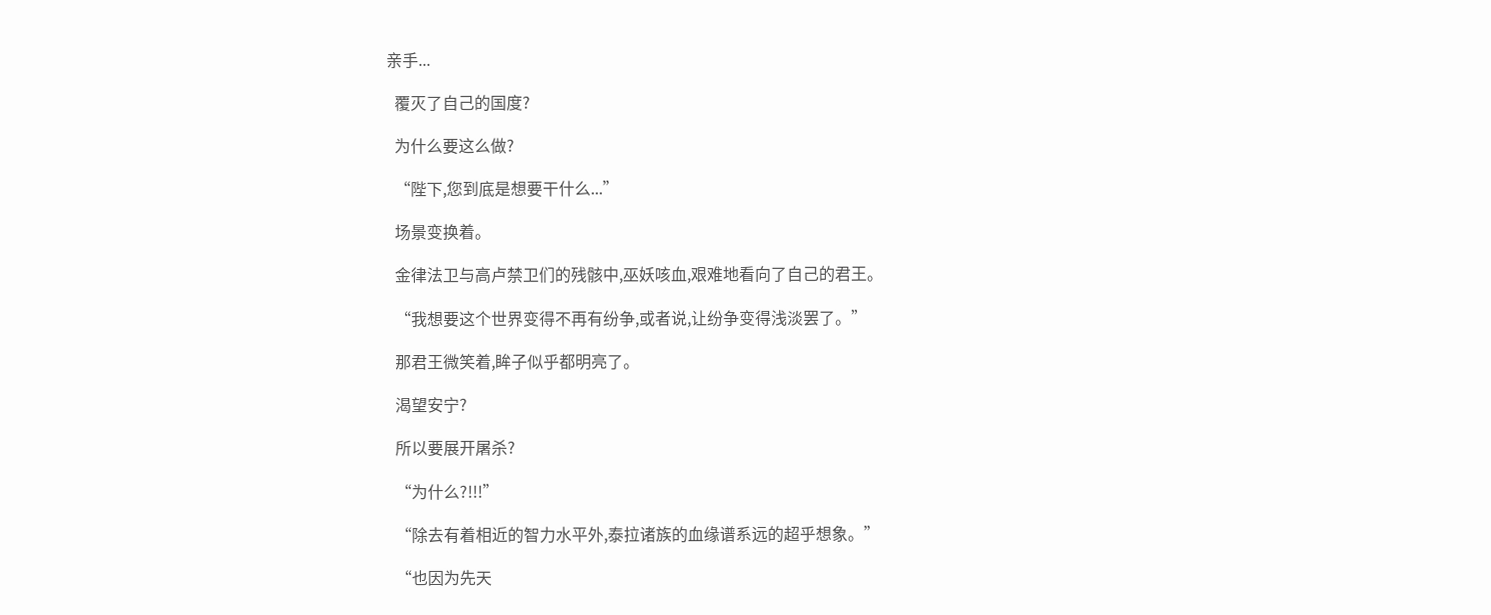亲手...

  覆灭了自己的国度?

  为什么要这么做?

  “陛下,您到底是想要干什么...”

  场景变换着。

  金律法卫与高卢禁卫们的残骸中,巫妖咳血,艰难地看向了自己的君王。

  “我想要这个世界变得不再有纷争,或者说,让纷争变得浅淡罢了。”

  那君王微笑着,眸子似乎都明亮了。

  渴望安宁?

  所以要展开屠杀?

  “为什么?!!!”

  “除去有着相近的智力水平外,泰拉诸族的血缘谱系远的超乎想象。”

  “也因为先天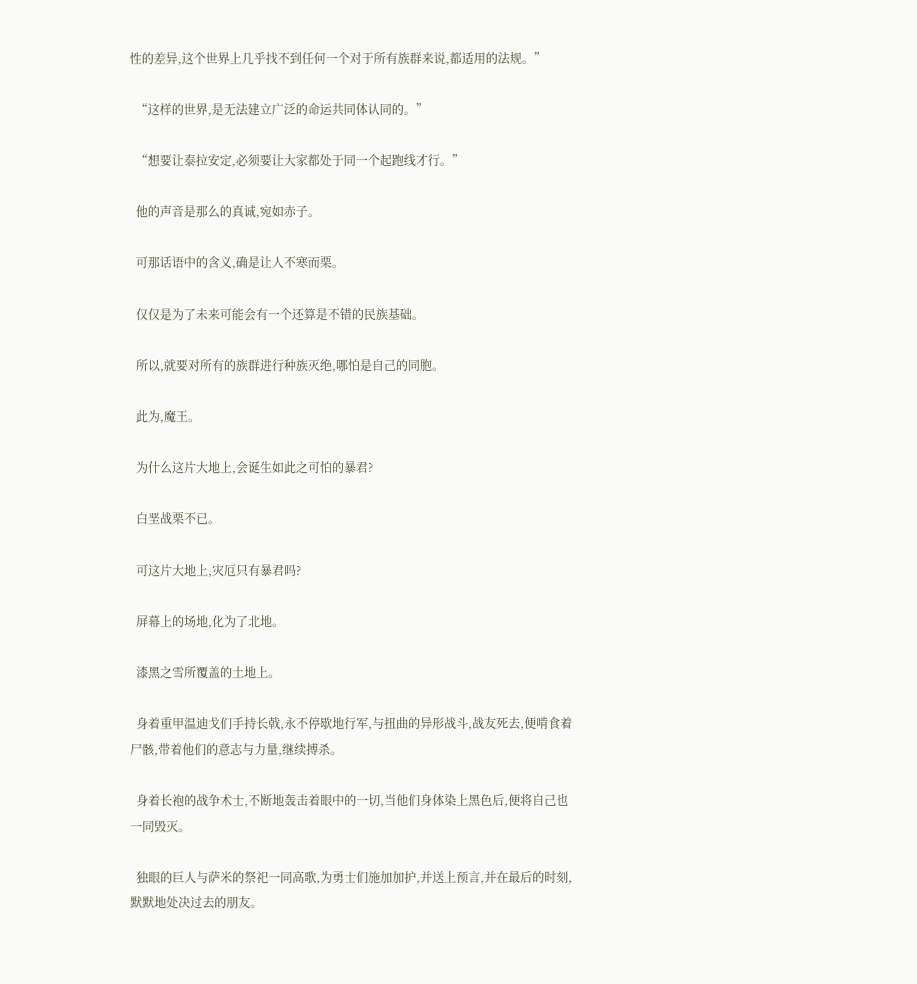性的差异,这个世界上几乎找不到任何一个对于所有族群来说,都适用的法规。”

  “这样的世界,是无法建立广泛的命运共同体认同的。”

  “想要让泰拉安定,必须要让大家都处于同一个起跑线才行。”

  他的声音是那么的真诚,宛如赤子。

  可那话语中的含义,确是让人不寒而栗。

  仅仅是为了未来可能会有一个还算是不错的民族基础。

  所以,就要对所有的族群进行种族灭绝,哪怕是自己的同胞。

  此为,魔王。

  为什么这片大地上,会诞生如此之可怕的暴君?

  白垩战栗不已。

  可这片大地上,灾厄只有暴君吗?

  屏幕上的场地,化为了北地。

  漆黑之雪所覆盖的土地上。

  身着重甲温迪戈们手持长戟,永不停歇地行军,与扭曲的异形战斗,战友死去,便啃食着尸骸,带着他们的意志与力量,继续搏杀。

  身着长袍的战争术士,不断地轰击着眼中的一切,当他们身体染上黑色后,便将自己也一同毁灭。

  独眼的巨人与萨米的祭祀一同高歌,为勇士们施加加护,并送上预言,并在最后的时刻,默默地处决过去的朋友。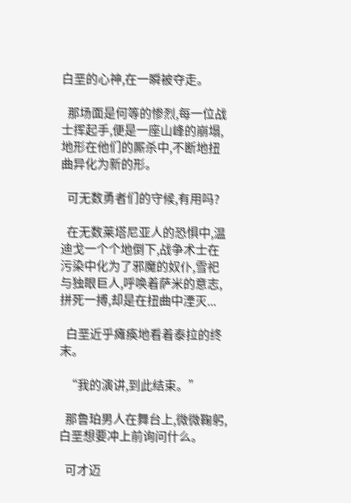白垩的心神,在一瞬被夺走。

  那场面是何等的惨烈,每一位战士挥起手,便是一座山峰的崩塌,地形在他们的厮杀中,不断地扭曲异化为新的形。

  可无数勇者们的守候,有用吗?

  在无数莱塔尼亚人的恐惧中,温迪戈一个个地倒下,战争术士在污染中化为了邪魔的奴仆,雪祀与独眼巨人,呼唤着萨米的意志,拼死一搏,却是在扭曲中湮灭...

  白垩近乎瘫痪地看着泰拉的终末。

  “我的演讲,到此结束。”

  那鲁珀男人在舞台上,微微鞠躬,白垩想要冲上前询问什么。

  可才迈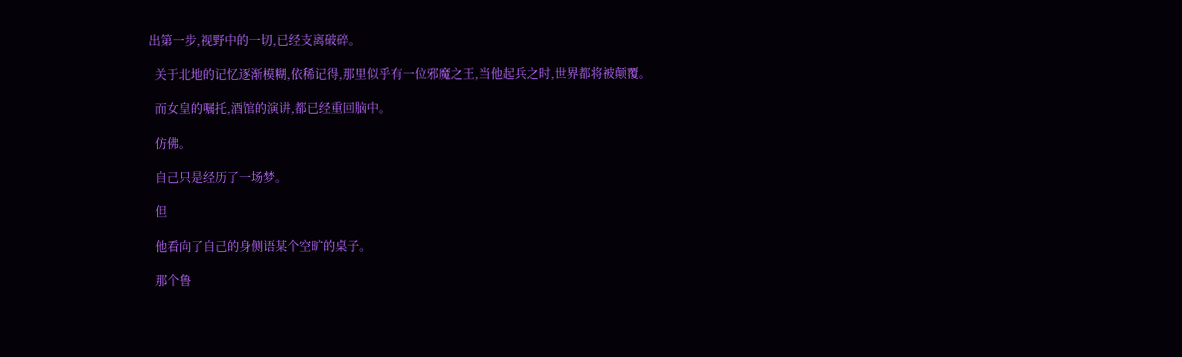出第一步,视野中的一切,已经支离破碎。

  关于北地的记忆逐渐模糊,依稀记得,那里似乎有一位邪魔之王,当他起兵之时,世界都将被颠覆。

  而女皇的嘱托,酒馆的演讲,都已经重回脑中。

  仿佛。

  自己只是经历了一场梦。

  但

  他看向了自己的身侧语某个空旷的桌子。

  那个鲁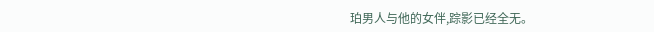珀男人与他的女伴,踪影已经全无。